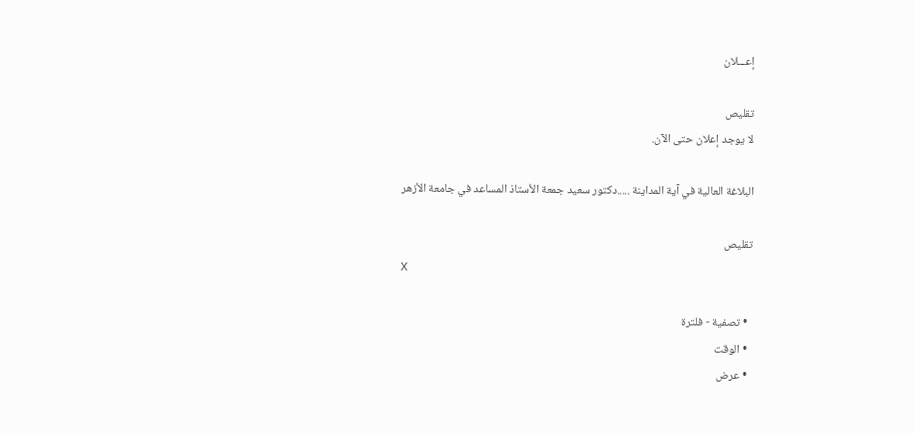إعـــلان

تقليص
لا يوجد إعلان حتى الآن.

البلاغة العالية في آية المداينة .....دكتور سعيد جمعة الأستاذ المساعد في جامعة الأزهر

تقليص
X

  • تصفية - فلترة
  • الوقت
  • عرض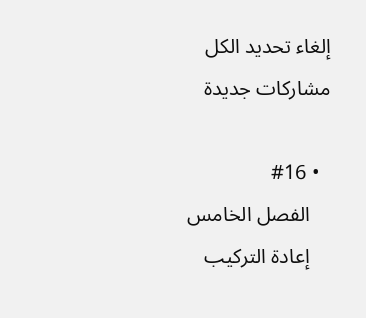إلغاء تحديد الكل
مشاركات جديدة

  • #16
    الفصل الخامس
    إعادة التركيب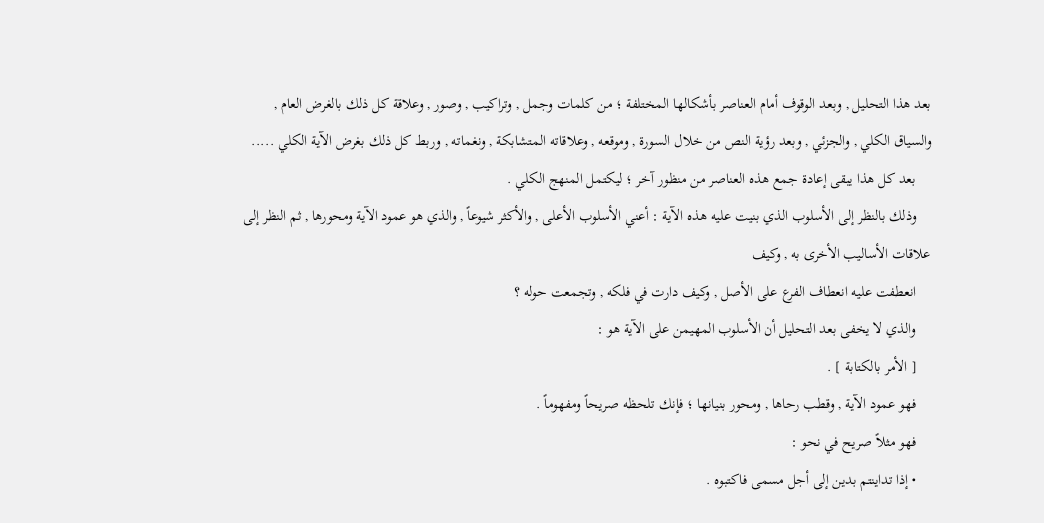بعد هذا التحليل , وبعد الوقوف أمام العناصر بأشكالها المختلفة ؛ من كلمات وجمل , وتراكيب , وصور , وعلاقة كل ذلك بالغرض العام , والسياق الكلي , والجزئي , وبعد رؤية النص من خلال السورة , وموقعه , وعلاقاته المتشابكة , ونغماته , وربط كل ذلك بغرض الآية الكلي .....
    بعد كل هذا يبقى إعادة جمع هذه العناصر من منظور آخر ؛ ليكتمل المنهج الكلي .
    وذلك بالنظر إلى الأسلوب الذي بنيت عليه هذه الآية : أعني الأسلوب الأعلى , والأكثر شيوعاً , والذي هو عمود الآية ومحورها , ثم النظر إلى علاقات الأساليب الأخرى به , وكيف
    انعطفت عليه انعطاف الفرع على الأصل , وكيف دارت في فلكه , وتجمعت حوله ؟
    والذي لا يخفى بعد التحليل أن الأسلوب المهيمن على الآية هو :
    [ الأمر بالكتابة ] .
    فهو عمود الآية , وقطب رحاها , ومحور بنيانها ؛ فإنك تلحظه صريحاً ومفهوماً .
    فهو مثلاً صريح في نحو :
    • إذا تداينتم بدين إلى أجل مسمى فاكتبوه .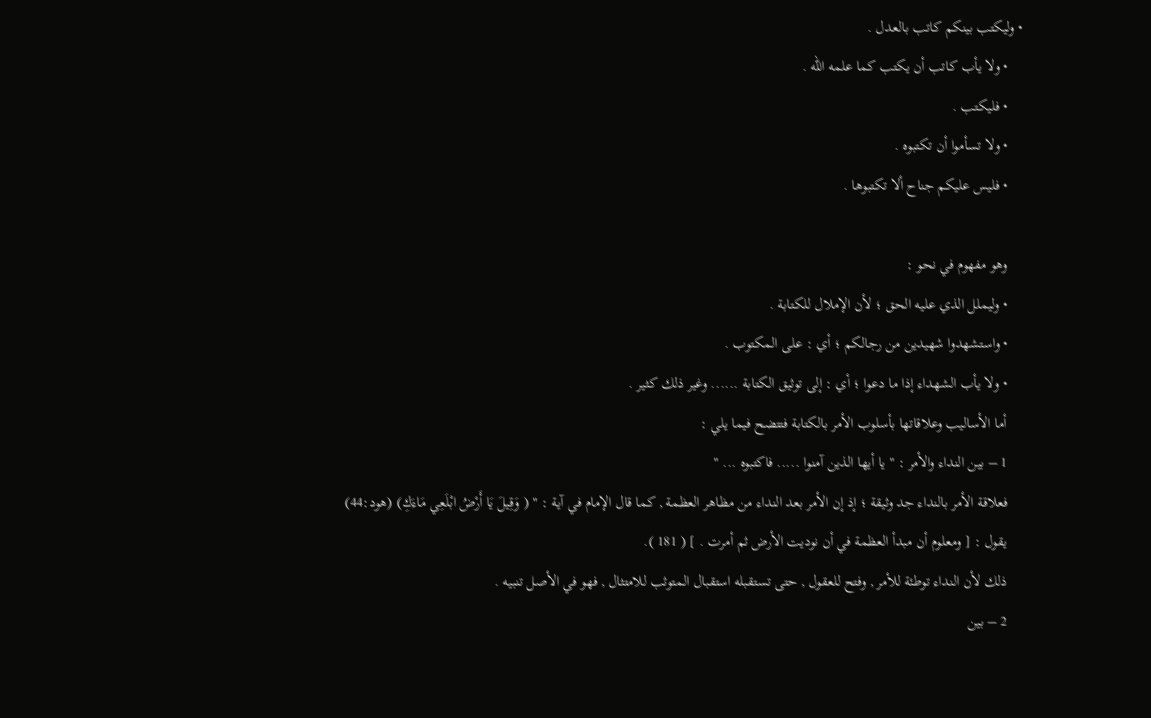• وليكتب بينكم كاتب بالعدل .
    • ولا يأب كاتب أن يكتب كما علمه الله .
    • فليكتب .
    • ولا تسأموا أن تكتبوه .
    • فليس عليكم جناح ألا تكتبوها .

    وهو مفهوم في نحو :
    • وليملل الذي عليه الحق ؛ لأن الإملال للكتابة .
    • واستشهدوا شهيدين من رجالكم ؛ أي : على المكتوب .
    • ولا يأب الشهداء إذا ما دعوا ؛ أي : إلى توثيق الكتابة ...... وغير ذلك كثير .
    أما الأساليب وعلاقاتها بأسلوب الأمر بالكتابة فتتضح فيما يلي :
    1 – بين النداء والأمر : " يا أيها الذين آمنوا ..... فاكتبوه ... "
    فعلاقة الأمر بالنداء جد وثيقة ؛ إذ إن الأمر بعد النداء من مظاهر العظمة , كما قال الإمام في آية : " ( وَقِيلَ يَا أَرْضُ ابْلَعِي مَاءَكِ) (هود:44)
    يقول : [ ومعلوم أن مبدأ العظمة في أن نوديت الأرض ثم أمرت . ] ( 181 ).
    ذلك لأن النداء توطئة للأمر , وفتح للعقول , حتى تستقبله استقبال المتوثب للامتثال , فهو في الأصل تنبيه .
    2 – بين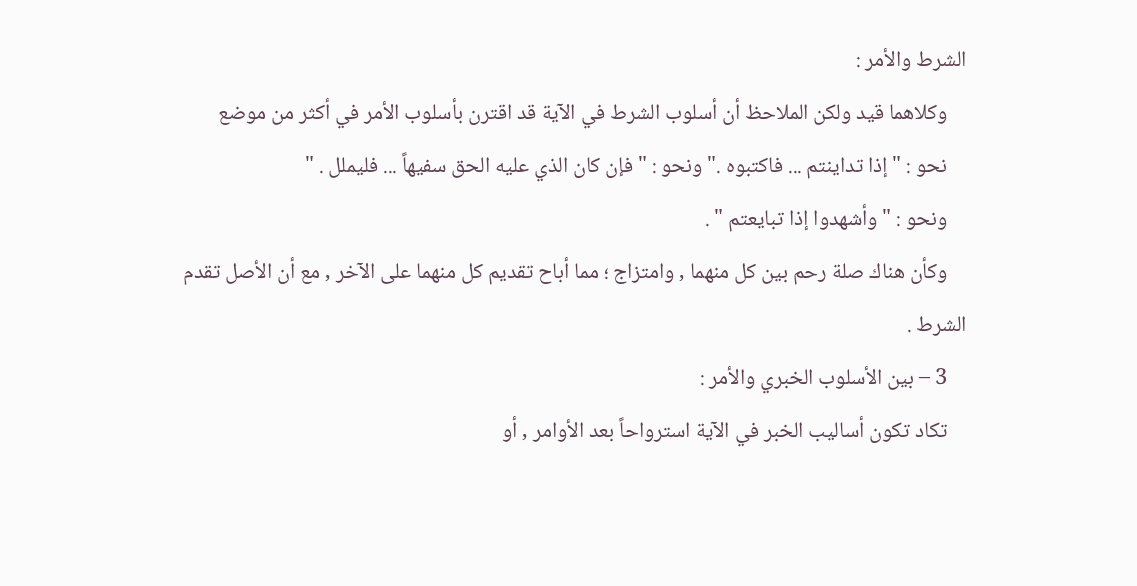الشرط والأمر :
    وكلاهما قيد ولكن الملاحظ أن أسلوب الشرط في الآية قد اقترن بأسلوب الأمر في أكثر من موضع
    نحو : " إذا تداينتم ... فاكتبوه ." ونحو : " فإن كان الذي عليه الحق سفيهاً ... فليملل . "
    ونحو : " وأشهدوا إذا تبايعتم " .
    وكأن هناك صلة رحم بين كل منهما , وامتزاج ؛ مما أباح تقديم كل منهما على الآخر , مع أن الأصل تقدم الشرط .
    3 – بين الأسلوب الخبري والأمر :
    تكاد تكون أساليب الخبر في الآية استرواحاً بعد الأوامر , أو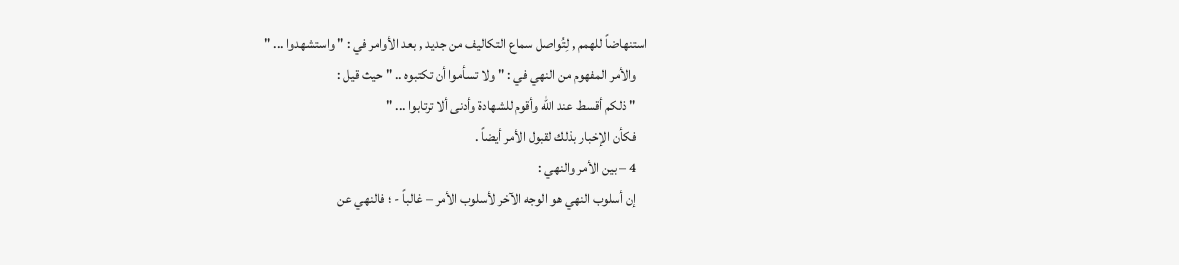استنهاضاً للهمم , لِتُواصل سماع التكاليف من جديد , بعد الأوامر في : " واستشهدوا ... "
    والأمر المفهوم من النهي في : " ولا تسأموا أن تكتبوه .. " حيث قيل :
    " ذلكم أقسط عند الله وأقوم للشهادة وأدنى ألا ترتابوا ... "
    فكأن الإخبار بذلك لقبول الأمر أيضاً .
    4 – بين الأمر والنهي :
    إن أسلوب النهي هو الوجه الآخر لأسلوب الأمر – غالباً - ؛ فالنهي عن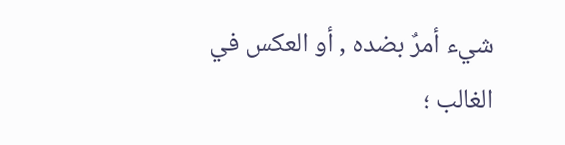شيء أمرٌ بضده , أو العكس في الغالب ؛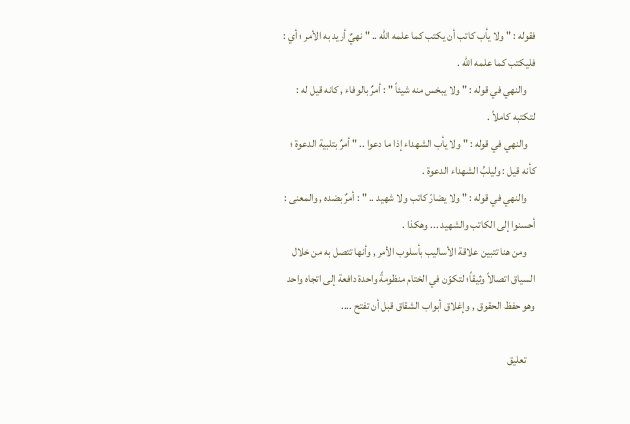فقوله : " ولا يأب كاتب أن يكتب كما علمه الله .. " نهيٌ أريد به الأمر ؛ أي : فليكتب كما علمه الله .
    والنهي في قوله : " ولا يبخس منه شيئاً " : أمرٌ بالوفاء , كانه قيل له : لتكتبه كاملاً .
    والنهي في قوله : " ولا يأب الشهداء إذا ما دعوا .. " أمرٌ بتلبية الدعوة ؛ كأنه قيل : وليلبِّ الشهداء الدعوة .
    والنهي في قوله : " ولا يضارّ كاتب ولا شهيد .. " : أمرٌ بضده , والمعنى : أحسنوا إلى الكاتب والشهيد ... وهكذا .
    ومن هنا تتبين علاقة الأساليب بأسلوب الأمر , وأنها تتصل به من خلال السياق اتصالاً وثيقاً؛ لتكوّن في الختام منظومةً واحدة دافعة إلى اتجاه واحد وهو حفظ الحقوق , وإغلاق أبواب الشقاق قبل أن تفتح ....

    تعليق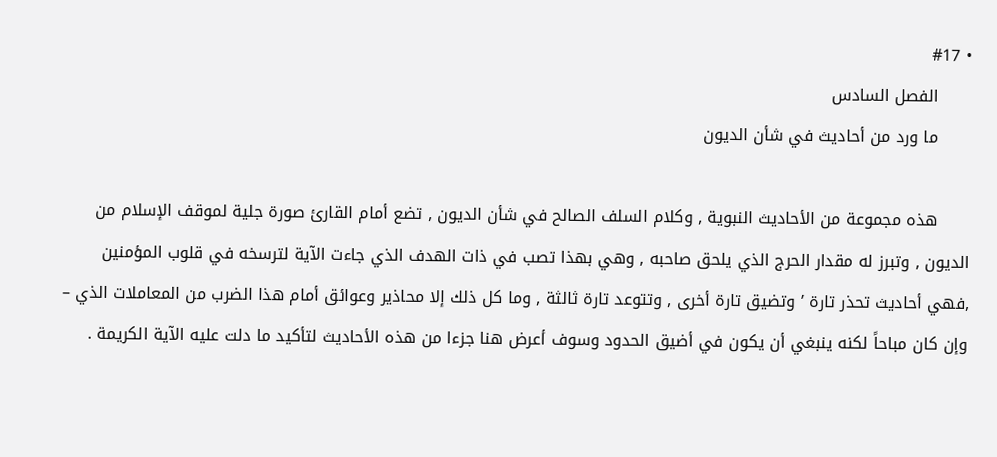• #17
      الفصل السادس
      ما ورد من أحاديث في شأن الديون

      هذه مجموعة من الأحاديث النبوية , وكلام السلف الصالح في شأن الديون , تضع أمام القارئ صورة جلية لموقف الإسلام من الديون , وتبرز له مقدار الحرج الذي يلحق صاحبه , وهي بهذا تصب في ذات الهدف الذي جاءت الآية لترسخه في قلوب المؤمنين ,فهي أحاديث تحذر تارة ’ وتضيق تارة أخرى , وتتوعد تارة ثالثة , وما كل ذلك إلا محاذير وعوائق أمام هذا الضرب من المعاملات الذي – وإن كان مباحاً لكنه ينبغي أن يكون في أضيق الحدود وسوف أعرض هنا جزءا من هذه الأحاديث لتأكيد ما دلت عليه الآية الكريمة .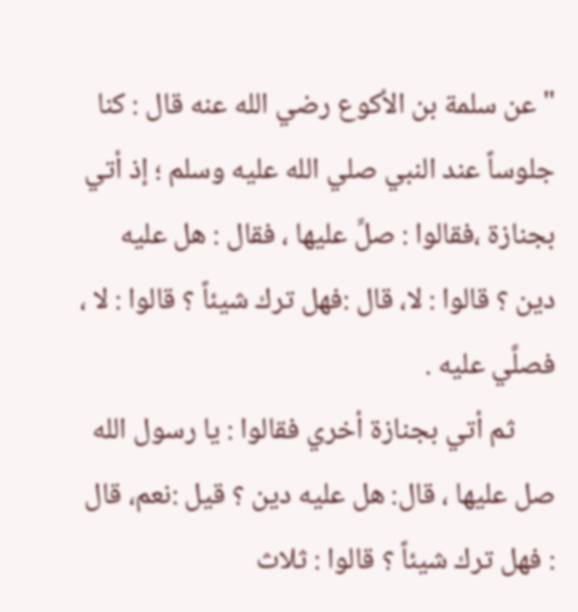" عن سلمة بن الأكوع رضي الله عنه قال : كنا جلوساً عند النبي صلي الله عليه وسلم ؛ إذ أتي بجنازة ،فقالوا : صلِّ عليها ، فقال : هل عليه دين ؟ قالوا : لا، قال :فهل ترك شيئاً ؟ قالوا : لا ، فصلَّي عليه .
      ثم أتي بجنازة أخري فقالوا : يا رسول الله صل عليها ، قال: هل عليه دين ؟ قيل :نعم، قال : فهل ترك شيئاً ؟ قالوا : ثلاث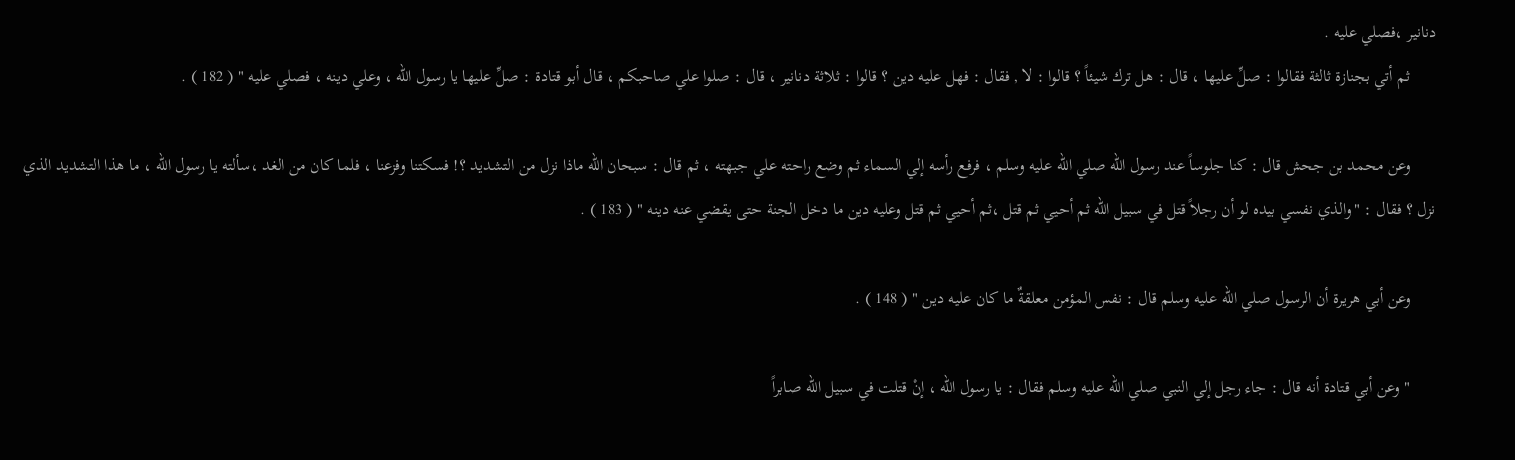دنانير ،فصلي عليه .
      ثم أتي بجنازة ثالثة فقالوا : صلِّ عليها ، قال : هل ترك شيئاً ؟ قالوا : لا , فقال : فهل عليه دين ؟ قالوا : ثلاثة دنانير ، قال : صلوا علي صاحبكم ، قال أبو قتادة : صلِّ عليها يا رسول الله ، وعلي دينه ، فصلي عليه " ( 182 ) .

      وعن محمد بن جحش قال : كنا جلوساً عند رسول الله صلي الله عليه وسلم ، فرفع رأسه إلي السماء ثم وضع راحته علي جبهته ، ثم قال : سبحان الله ماذا نزل من التشديد ؟! فسكتنا وفزعنا ، فلما كان من الغد ،سألته يا رسول الله ، ما هذا التشديد الذي نزل ؟ فقال : "والذي نفسي بيده لو أن رجلاً قتل في سبيل الله ثم أحيي ثم قتل ،ثم أحيي ثم قتل وعليه دين ما دخل الجنة حتى يقضي عنه دينه " ( 183 ) .

      وعن أبي هريرة أن الرسول صلي الله عليه وسلم قال : نفس المؤمن معلقةٌ ما كان عليه دين " ( 148 ) .

      " وعن أبي قتادة أنه قال : جاء رجل إلي النبي صلي الله عليه وسلم فقال : يا رسول الله ، إنْ قتلت في سبيل الله صابراً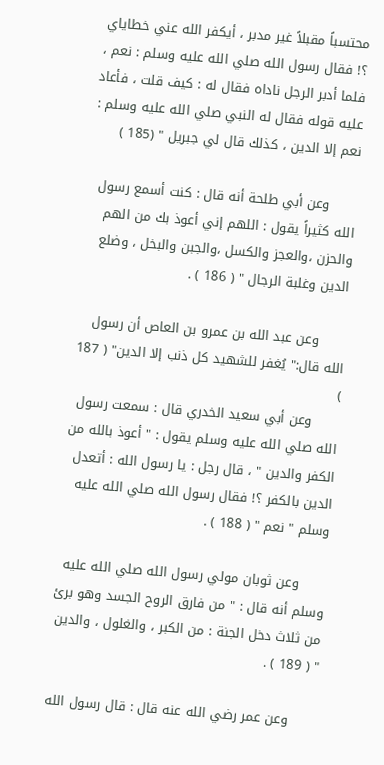محتسباً مقبلاً غير مدبر ، أيكفر الله عني خطاياي ؟! فقال رسول الله صلي الله عليه وسلم : نعم ، فلما أدبر الرجل ناداه فقال له : كيف قلت ، فأعاد عليه قوله فقال له النبي صلي الله عليه وسلم : نعم إلا الدين ، كذلك قال لي جبريل " (185 )

      وعن أبي طلحة أنه قال : كنت أسمع رسول الله كثيراً يقول : اللهم إني أعوذ بك من الهم والحزن ،والعجز والكسل ،والجبن والبخل ، وضلع الدين وغلبة الرجال " ( 186 ) .

      وعن عبد الله بن عمرو بن العاص أن رسول الله قال:" يُغفر للشهيد كل ذنب إلا الدين" ( 187 )
      وعن أبي سعيد الخدري قال : سمعت رسول الله صلي الله عليه وسلم يقول : " أعوذ بالله من الكفر والدين " ، قال رجل : يا رسول الله : أتعدل الدين بالكفر ؟! فقال رسول الله صلي الله عليه وسلم " نعم " ( 188 ) .

      وعن ثوبان مولي رسول الله صلي الله عليه وسلم أنه قال : " من فارق الروح الجسد وهو برئ من ثلاث دخل الجنة : من الكبر ، والغلول ، والدين " ( 189 ) .

      وعن عمر رضي الله عنه قال : قال رسول الله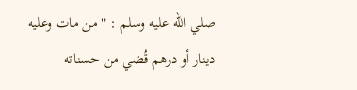صلي الله عليه وسلم : " من مات وعليه دينار أو درهم قُضي من حسناته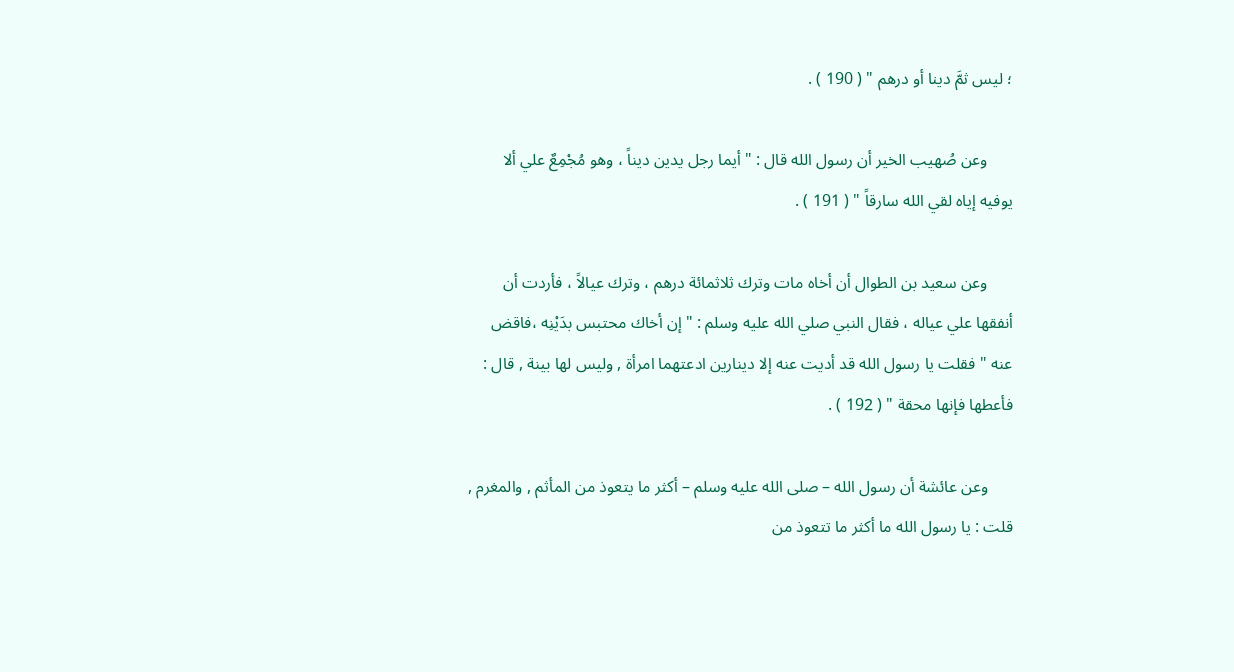؛ ليس ثمَّ دينا أو درهم " ( 190 ) .

      وعن صُهيب الخير أن رسول الله قال : " أيما رجل يدين ديناً ، وهو مُجْمِعٌ علي ألا يوفيه إياه لقي الله سارقاً " ( 191 ) .

      وعن سعيد بن الطوال أن أخاه مات وترك ثلاثمائة درهم ، وترك عيالاً ، فأردت أن أنفقها علي عياله ، فقال النبي صلي الله عليه وسلم : " إن أخاك محتبس بدَيْنِه ،فاقض عنه " فقلت يا رسول الله قد أديت عنه إلا دينارين ادعتهما امرأة , وليس لها بينة , قال : فأعطها فإنها محقة " ( 192 ) .

      وعن عائشة أن رسول الله – صلى الله عليه وسلم – أكثر ما يتعوذ من المأثم , والمغرم , قلت : يا رسول الله ما أكثر ما تتعوذ من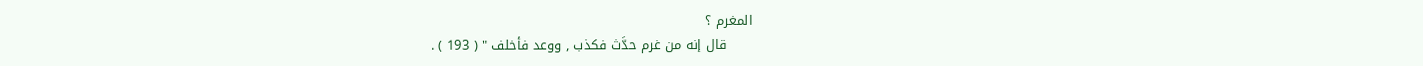المغرم ؟
      قال إنه من غرم حدَّث فكذب , ووعد فأخلف " ( 193 ) .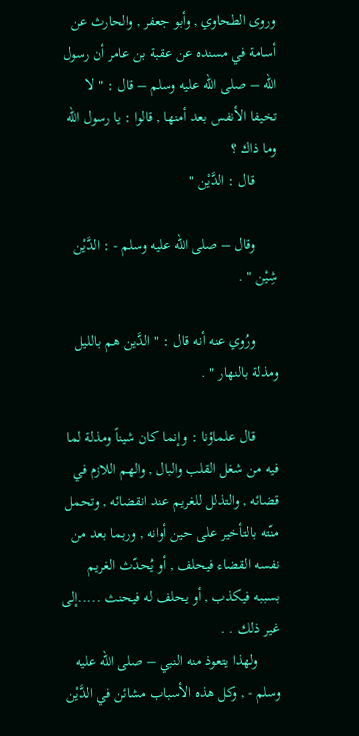وروى الطحاوي , وأبو جعفر , والحارث عن أسامة في مسنده عن عقبة بن عامر أن رسول الله – صلى الله عليه وسلم – قال : " لا تخيفا الأنفس بعد أمنها , قالوا : يا رسول الله وما ذاك ؟
      قال : الدَّيْن "

      وقال – صلى الله عليه وسلم - : الدَّيْن شِيْن " .

      ورُوي عنه أنه قال : " الدَّين هم بالليل ومذلة بالنهار " .

      قال علماؤنا : وإنما كان شيناً ومذلة لما فيه من شغل القلب والبال , والهم اللازم في قضائه , والتذلل للغريم عند انقضائه , وتحمل منّته بالتأخير على حين أوانه , وربما بعد من نفسه القضاء فيحلف , أو يُحدّث الغريم بسببه فيكذب , أو يحلف له فيحنث .....إلى غير ذلك . .
      ولهذا يتعوذ منه النبي – صلى الله عليه وسلم - , وكل هذه الأسباب مشائن في الدَّيْن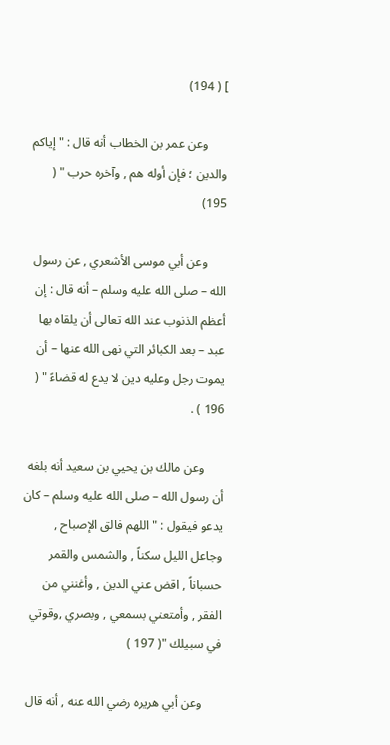] ( 194)

      وعن عمر بن الخطاب أنه قال : " إياكم والدين ؛ فإن أوله هم , وآخره حرب " ( 195)

      وعن أبي موسى الأشعري , عن رسول الله – صلى الله عليه وسلم – أنه قال : إن أعظم الذنوب عند الله تعالى أن يلقاه بها عبد – بعد الكبائر التي نهى الله عنها – أن يموت رجل وعليه دين لا يدع له قضاءً " ( 196 ) .

      وعن مالك بن يحيي بن سعيد أنه بلغه أن رسول الله – صلى الله عليه وسلم – كان يدعو فيقول : " اللهم فالق الإصباح , وجاعل الليل سكناً , والشمس والقمر حسباناً , اقض عني الدين , وأغنني من الفقر , وأمتعني بسمعي , وبصري ,وقوتي في سبيلك "( 197 )

      وعن أبي هريره رضي الله عنه , أنه قال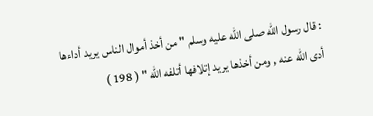: قال رسول الله صلى الله عليه وسلم " من أخذ أموال الناس يريد أداءها أدى الله عنه , ومن أخذها يريد إتلافها أتلفه الله " ( 198 )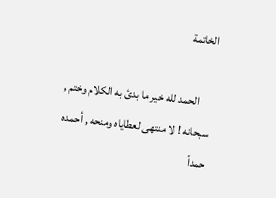الخاتمة

      الحمد لله خير ما بدئ به الكلام وختم , سبحانه ! لا منتهى لعطاياه ومنحه , أحمده حمداً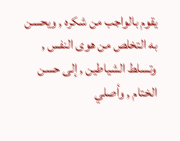يقوم بالواجب من شكره , ويحسن به التخلص من هوى النفس , وتسلط الشياطين , إلى حسن الختام , وأصلي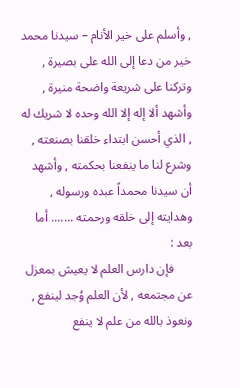, وأسلم على خير الأنام – سيدنا محمد خير من دعا إلى الله على بصيرة , وتركنا على شريعة واضحة منيرة , وأشهد ألا إله إلا الله وحده لا شريك له , الذي أحسن ابتداء خلقنا بصنعته , وشرع لنا ما ينفعنا بحكمته , وأشهد أن سيدنا محمداً عبده ورسوله , وهدايته إلى خلقه ورحمته ....... أما بعد :
      فإن دارس العلم لا يعيش بمعزل عن مجتمعه , لأن العلم وُجد لينفع , ونعوذ بالله من علم لا ينفع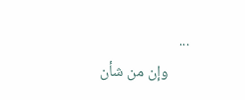...
      وإن من شأن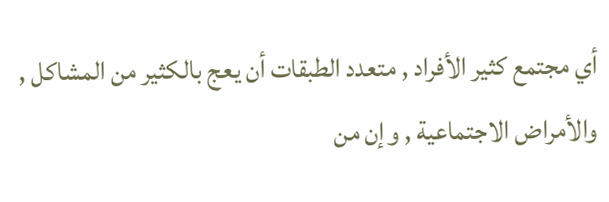أي مجتمع كثير الأفراد , متعدد الطبقات أن يعج بالكثير من المشاكل , والأمراض الاجتماعية , وإن من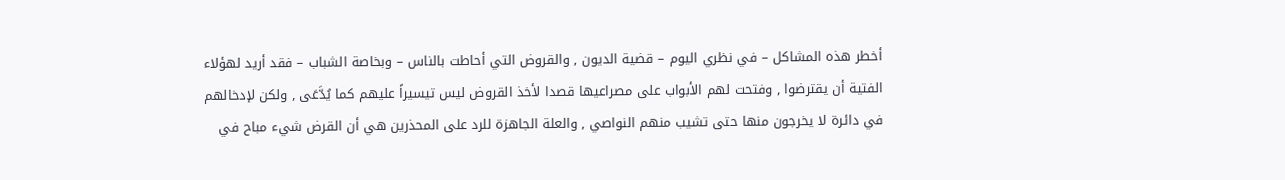أخطر هذه المشاكل – في نظري اليوم – قضية الديون , والقروض التي أحاطت بالناس – وبخاصة الشباب – فقد أريد لهؤلاء الفتية أن يقترضوا , وفتحت لهم الأبواب على مصراعيها قصدا لأخذ القروض ليس تيسيراً عليهم كما يُدَّعَى , ولكن لإدخالهم في دائرة لا يخرجون منها حتى تشيب منهم النواصي , والعلة الجاهزة للرد على المحذرين هي أن القرض شيء مباح في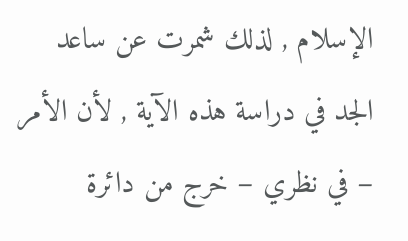الإسلام , لذلك شمرت عن ساعد الجد في دراسة هذه الآية , لأن الأمر – في نظري – خرج من دائرة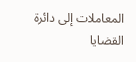المعاملات إلى دائرة القضايا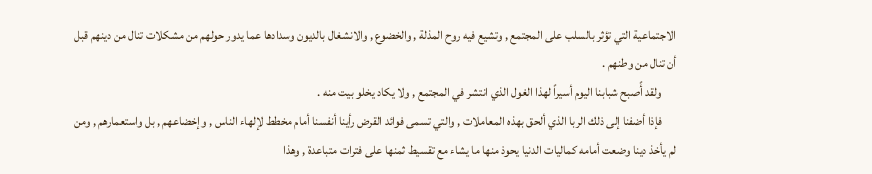الاجتماعية التي تؤثر بالسلب على المجتمع , وتشيع فيه روح المذلة , والخضوع , والانشغال بالديون وسدادها عما يدور حولهم من مشكلات تنال من دينهم قبل أن تنال من وطنهم .
      ولقد أًصبح شبابنا اليوم أسيراً لهذا الغول الذي انتشر في المجتمع , ولا يكاد يخلو بيت منه .
      فإذا أضفنا إلى ذلك الربا الذي ألحق بهذه المعاملات , والتي تسمى فوائد القرض رأينا أنفسنا أمام مخطط لإلهاء الناس , وإخضاعهم , بل واستعمارهم , ومن لم يأخذ دينا وضعت أمامه كماليات الدنيا يحوذ منها ما يشاء مع تقسيط ثمنها على فترات متباعدة , وهذا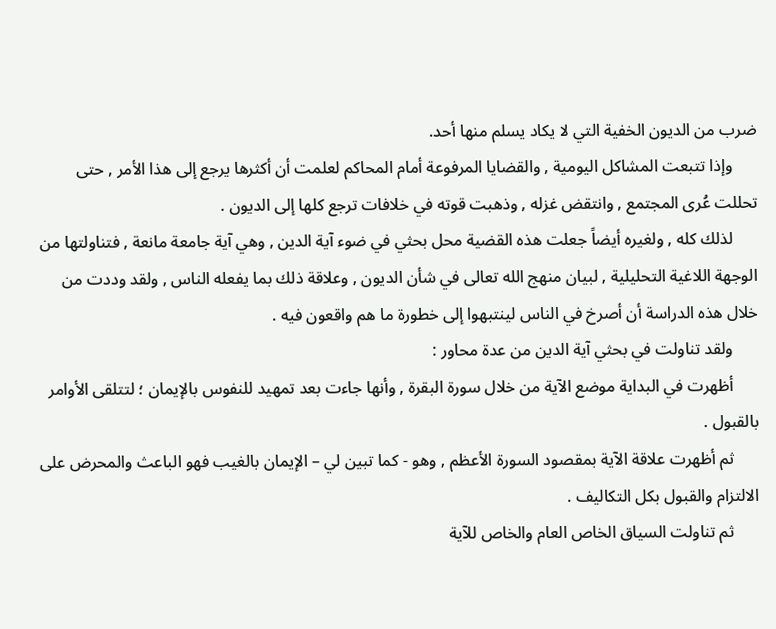ضرب من الديون الخفية التي لا يكاد يسلم منها أحد.
      وإذا تتبعت المشاكل اليومية , والقضايا المرفوعة أمام المحاكم لعلمت أن أكثرها يرجع إلى هذا الأمر , حتى تحللت عُرى المجتمع , وانتقض غزله , وذهبت قوته في خلافات ترجع كلها إلى الديون .
      لذلك كله , ولغيره أيضاً جعلت هذه القضية محل بحثي في ضوء آية الدين , وهي آية جامعة مانعة , فتناولتها من الوجهة اللاغية التحليلية , لبيان منهج الله تعالى في شأن الديون , وعلاقة ذلك بما يفعله الناس , ولقد وددت من خلال هذه الدراسة أن أصرخ في الناس لينتبهوا إلى خطورة ما هم واقعون فيه .
      ولقد تناولت في بحثي آية الدين من عدة محاور :
      أظهرت في البداية موضع الآية من خلال سورة البقرة , وأنها جاءت بعد تمهيد للنفوس بالإيمان ؛ لتتلقى الأوامر بالقبول .
      ثم أظهرت علاقة الآية بمقصود السورة الأعظم , وهو - كما تبين لي – الإيمان بالغيب فهو الباعث والمحرض على الالتزام والقبول بكل التكاليف .
      ثم تناولت السياق الخاص العام والخاص للآية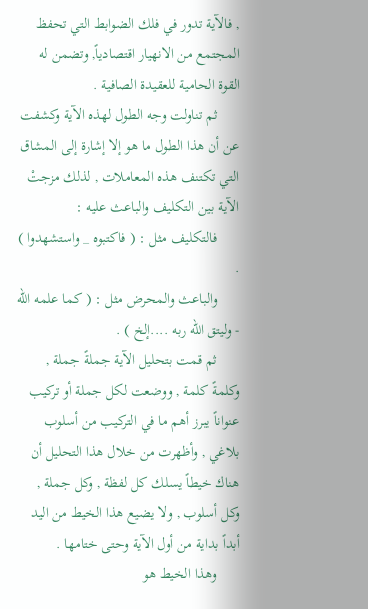, فالآية تدور في فلك الضوابط التي تحفظ المجتمع من الانهيار اقتصادياً, وتضمن له القوة الحامية للعقيدة الصافية .
      ثم تناولت وجه الطول لهذه الآية وكشفت عن أن هذا الطول ما هو إلا إشارة إلى المشاق التي تكتنف هذه المعاملات , لذلك مزجتْ الآية بين التكليف والباعث عليه :
      فالتكليف مثل : ( فاكتبوه _ واستشهدوا ) .
      والباعث والمحرض مثل : ( كما علمه الله - وليتق الله ربه ....إلخ ) .
      ثم قمت بتحليل الآية جملةً جملة , وكلمةً كلمة , ووضعت لكل جملة أو تركيب عنواناً يبرز أهم ما في التركيب من أسلوب بلاغي , وأظهرت من خلال هذا التحليل أن هناك خيطاً يسلك كل لفظة , وكل جملة , وكل أسلوب , ولا يضيع هذا الخيط من اليد أبداً بداية من أول الآية وحتى ختامها .
      وهذا الخيط هو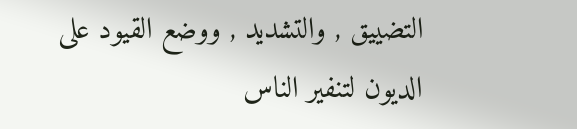التضييق , والتشديد , ووضع القيود على الديون لتنفير الناس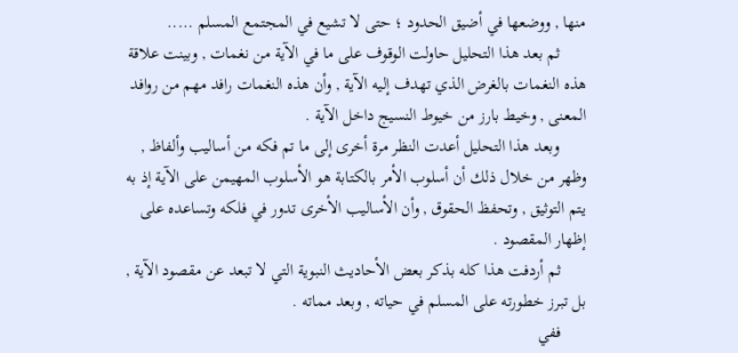منها , ووضعها في أضيق الحدود ؛ حتى لا تشيع في المجتمع المسلم .....
      ثم بعد هذا التحليل حاولت الوقوف على ما في الآية من نغمات , وبينت علاقة هذه النغمات بالغرض الذي تهدف إليه الآية , وأن هذه النغمات رافد مهم من روافد المعنى , وخيط بارز من خيوط النسيج داخل الآية .
      وبعد هذا التحليل أعدت النظر مرة أخرى إلى ما تم فكه من أساليب وألفاظ , وظهر من خلال ذلك أن أسلوب الأمر بالكتابة هو الأسلوب المهيمن على الآية إذ به يتم التوثيق , وتحفظ الحقوق , وأن الأساليب الأخرى تدور في فلكه وتساعده على إظهار المقصود .
      ثم أردفت هذا كله بذكر بعض الأحاديث النبوية التي لا تبعد عن مقصود الآية , بل تبرز خطورته على المسلم في حياته , وبعد مماته .
      ففي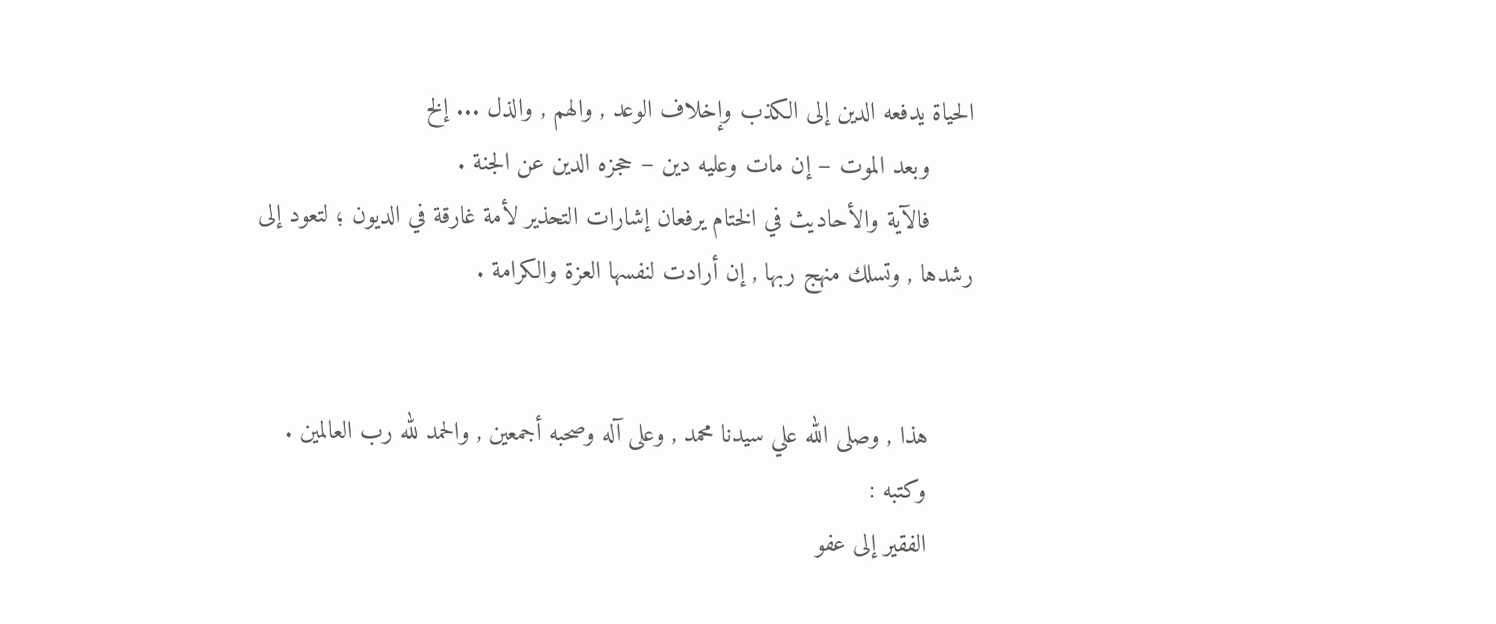الحياة يدفعه الدين إلى الكذب وإخلاف الوعد , والهم , والذل ... إلخ
      وبعد الموت – إن مات وعليه دين – حجزه الدين عن الجنة .
      فالآية والأحاديث في الختام يرفعان إشارات التحذير لأمة غارقة في الديون ؛ لتعود إلى رشدها , وتسلك منهج ربها , إن أرادت لنفسها العزة والكرامة .


      هذا , وصلى الله علي سيدنا محمد , وعلى آله وصحبه أجمعين , والحمد لله رب العالمين .
      وكتبه :
      الفقير إلى عفو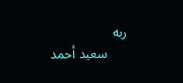ربه
      سعيد أحمد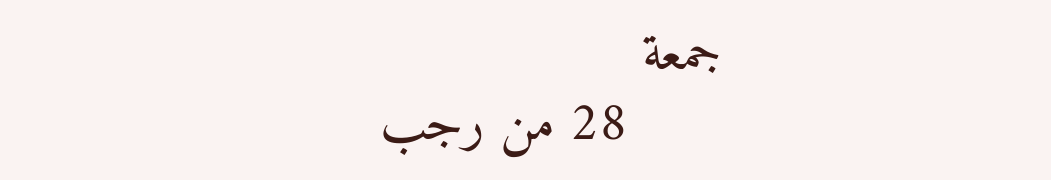جمعة
      28 من رجب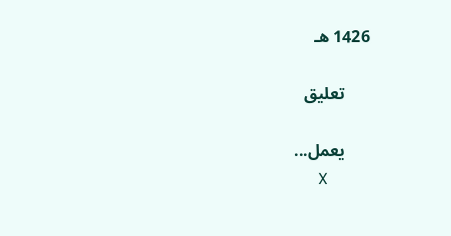1426 هـ

      تعليق

      يعمل...
      X